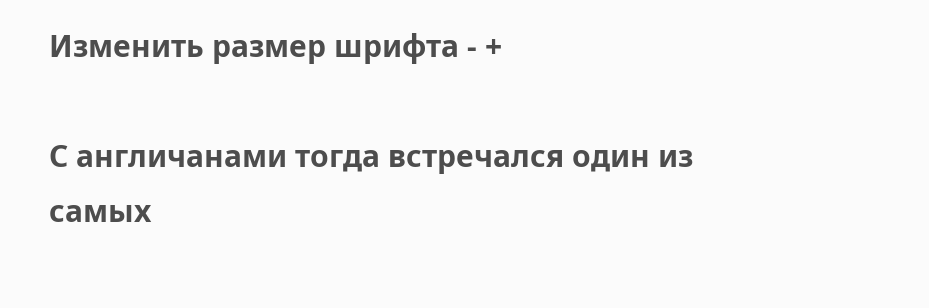Изменить размер шрифта - +

С англичанами тогда встречался один из самых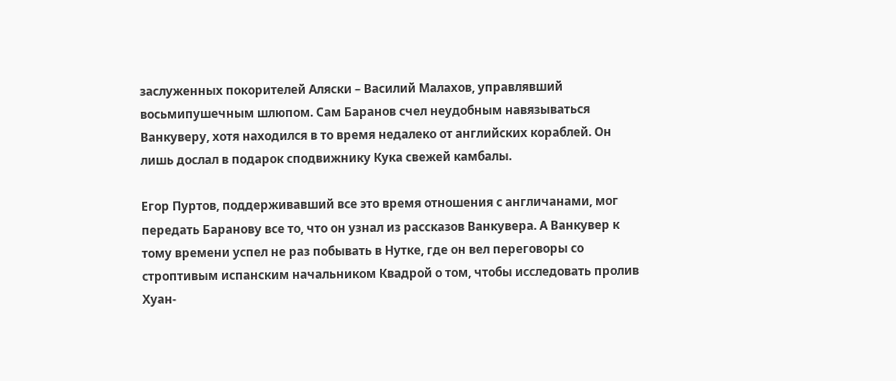заслуженных покорителей Аляски – Василий Малахов, управлявший восьмипушечным шлюпом. Сам Баранов счел неудобным навязываться Ванкуверу, хотя находился в то время недалеко от английских кораблей. Он лишь дослал в подарок сподвижнику Кука свежей камбалы.

Егор Пуртов, поддерживавший все это время отношения с англичанами, мог передать Баранову все то, что он узнал из рассказов Ванкувера. А Ванкувер к тому времени успел не раз побывать в Нутке, где он вел переговоры со строптивым испанским начальником Квадрой о том, чтобы исследовать пролив Хуан-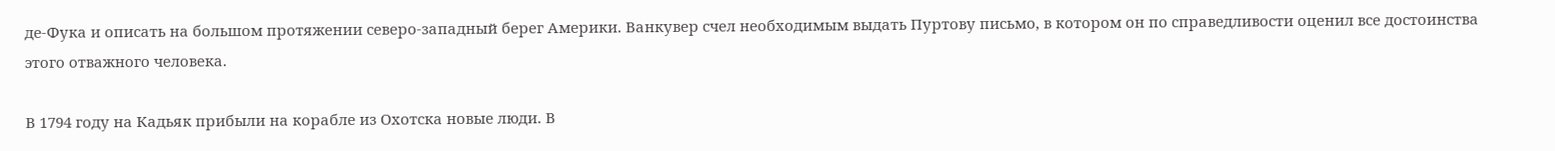де-Фука и описать на большом протяжении северо-западный берег Америки. Ванкувер счел необходимым выдать Пуртову письмо, в котором он по справедливости оценил все достоинства этого отважного человека.

В 1794 году на Кадьяк прибыли на корабле из Охотска новые люди. В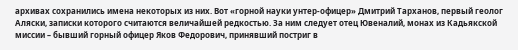архивах сохранились имена некоторых из них. Вот «горной науки унтер-офицер» Дмитрий Тарханов, первый геолог Аляски, записки которого считаются величайшей редкостью. За ним следует отец Ювеналий, монах из Кадьякской миссии – бывший горный офицер Яков Федорович, принявший постриг в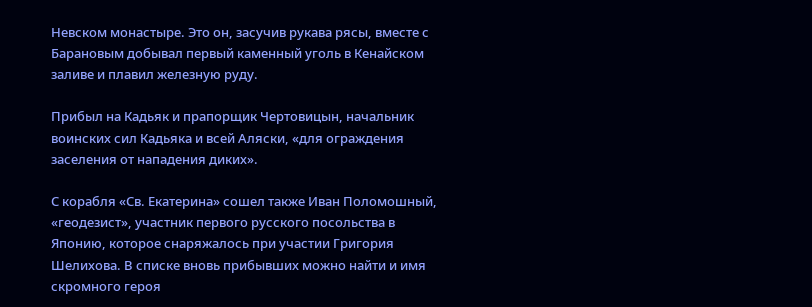Невском монастыре. Это он, засучив рукава рясы, вместе с Барановым добывал первый каменный уголь в Кенайском заливе и плавил железную руду.

Прибыл на Кадьяк и прапорщик Чертовицын, начальник воинских сил Кадьяка и всей Аляски, «для ограждения заселения от нападения диких».

С корабля «Св. Екатерина» сошел также Иван Поломошный, «геодезист», участник первого русского посольства в Японию, которое снаряжалось при участии Григория Шелихова. В списке вновь прибывших можно найти и имя скромного героя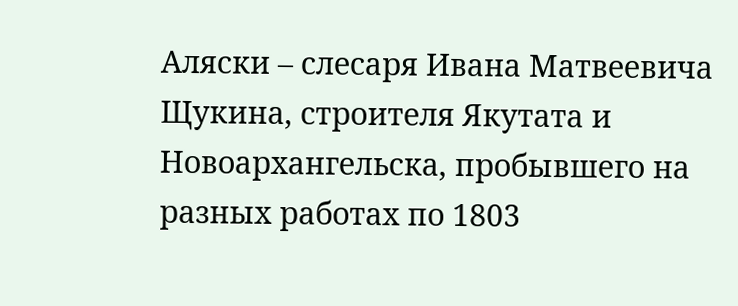Аляски – слесаря Ивана Матвеевича Щукина, строителя Якутата и Новоархангельска, пробывшего на разных работах по 1803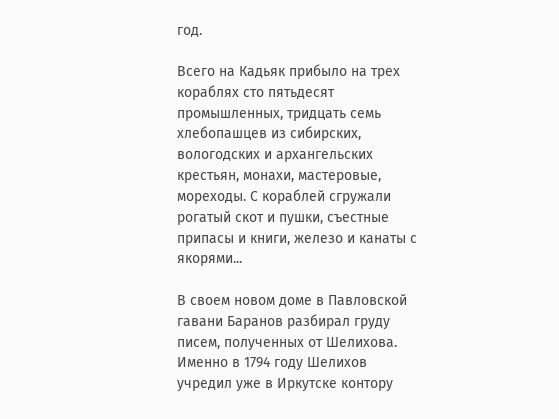год.

Всего на Кадьяк прибыло на трех кораблях сто пятьдесят промышленных, тридцать семь хлебопашцев из сибирских, вологодских и архангельских крестьян, монахи, мастеровые, мореходы. С кораблей сгружали рогатый скот и пушки, съестные припасы и книги, железо и канаты с якорями...

В своем новом доме в Павловской гавани Баранов разбирал груду писем, полученных от Шелихова. Именно в 1794 году Шелихов учредил уже в Иркутске контору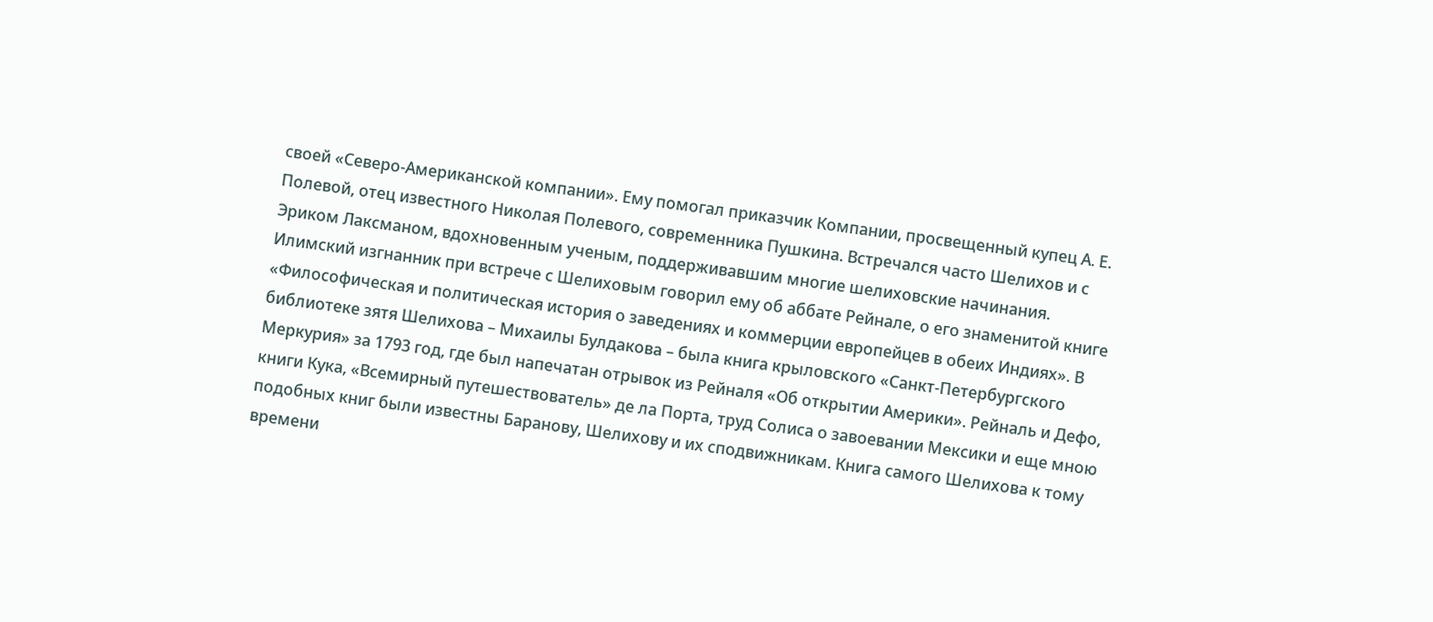своей «Северо-Американской компании». Ему помогал приказчик Компании, просвещенный купец А. Е. Полевой, отец известного Николая Полевого, современника Пушкина. Встречался часто Шелихов и с Эриком Лаксманом, вдохновенным ученым, поддерживавшим многие шелиховские начинания. Илимский изгнанник при встрече с Шелиховым говорил ему об аббате Рейнале, о его знаменитой книге «Философическая и политическая история о заведениях и коммерции европейцев в обеих Индиях». В библиотеке зятя Шелихова – Михаилы Булдакова – была книга крыловского «Санкт-Петербургского Меркурия» за 1793 год, где был напечатан отрывок из Рейналя «Об открытии Америки». Рейналь и Дефо, книги Кука, «Всемирный путешествователь» де ла Порта, труд Солиса о завоевании Мексики и еще мною подобных книг были известны Баранову, Шелихову и их сподвижникам. Книга самого Шелихова к тому времени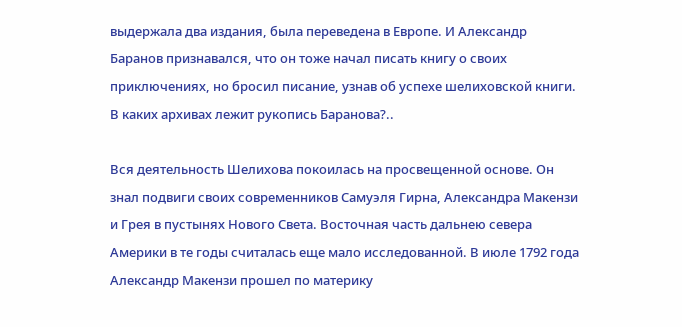выдержала два издания, была переведена в Европе. И Александр Баранов признавался, что он тоже начал писать книгу о своих приключениях, но бросил писание, узнав об успехе шелиховской книги. В каких архивах лежит рукопись Баранова?..

Вся деятельность Шелихова покоилась на просвещенной основе. Он знал подвиги своих современников Самуэля Гирна, Александра Макензи и Грея в пустынях Нового Света. Восточная часть дальнею севера Америки в те годы считалась еще мало исследованной. В июле 1792 года Александр Макензи прошел по материку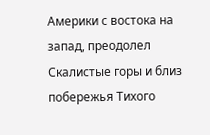Америки с востока на запад, преодолел Скалистые горы и близ побережья Тихого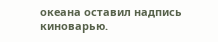океана оставил надпись киноварью.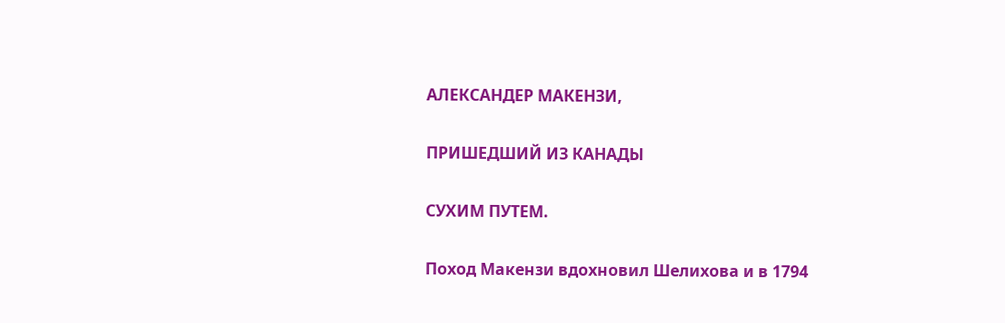АЛЕКСАНДЕР МАКЕНЗИ,

ПРИШЕДШИЙ ИЗ КАНАДЫ

СУХИМ ПУТЕМ.

Поход Макензи вдохновил Шелихова и в 1794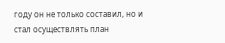году он не только составил, но и стал осуществлять план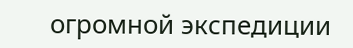огромной экспедиции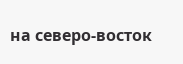на северо-восток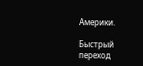Америки.

Быстрый переход